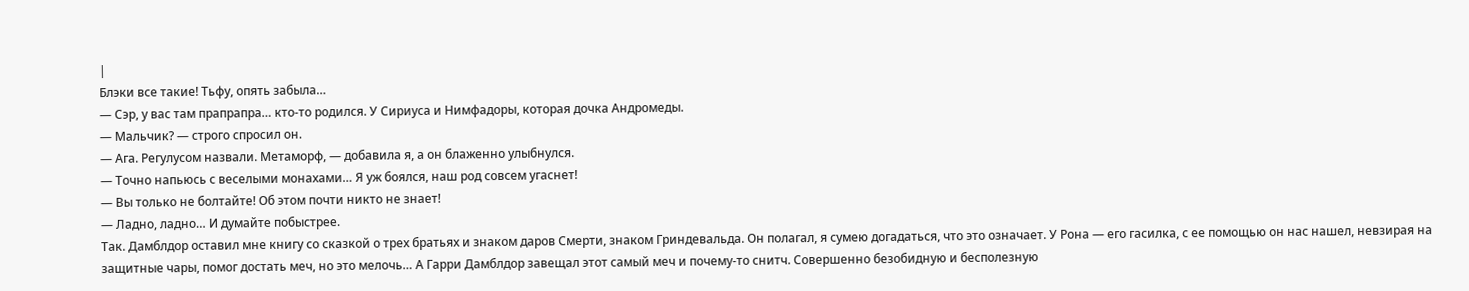|
Блэки все такие! Тьфу, опять забыла…
— Сэр, у вас там прапрапра… кто-то родился. У Сириуса и Нимфадоры, которая дочка Андромеды.
— Мальчик? — строго спросил он.
— Ага. Регулусом назвали. Метаморф, — добавила я, а он блаженно улыбнулся.
— Точно напьюсь с веселыми монахами… Я уж боялся, наш род совсем угаснет!
— Вы только не болтайте! Об этом почти никто не знает!
— Ладно, ладно… И думайте побыстрее.
Так. Дамблдор оставил мне книгу со сказкой о трех братьях и знаком даров Смерти, знаком Гриндевальда. Он полагал, я сумею догадаться, что это означает. У Рона — его гасилка, с ее помощью он нас нашел, невзирая на защитные чары, помог достать меч, но это мелочь… А Гарри Дамблдор завещал этот самый меч и почему-то снитч. Совершенно безобидную и бесполезную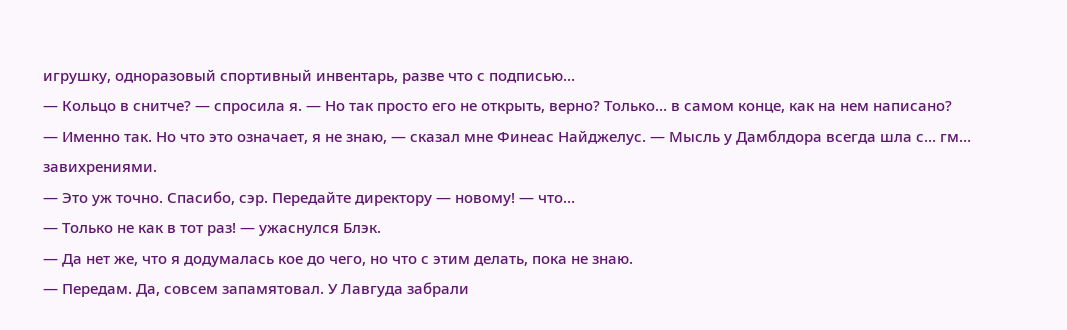игрушку, одноразовый спортивный инвентарь, разве что с подписью…
— Кольцо в снитче? — спросила я. — Но так просто его не открыть, верно? Только… в самом конце, как на нем написано?
— Именно так. Но что это означает, я не знаю, — сказал мне Финеас Найджелус. — Мысль у Дамблдора всегда шла с… гм… завихрениями.
— Это уж точно. Спасибо, сэр. Передайте директору — новому! — что…
— Только не как в тот раз! — ужаснулся Блэк.
— Да нет же, что я додумалась кое до чего, но что с этим делать, пока не знаю.
— Передам. Да, совсем запамятовал. У Лавгуда забрали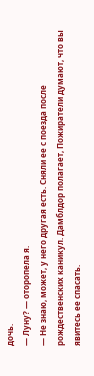дочь.
— Луну? — оторопела я.
— Не знаю, может, у него другая есть. Сняли ее с поезда после рождественских каникул. Дамблдор полагает, Пожиратели думают, что вы явитесь ее спасать.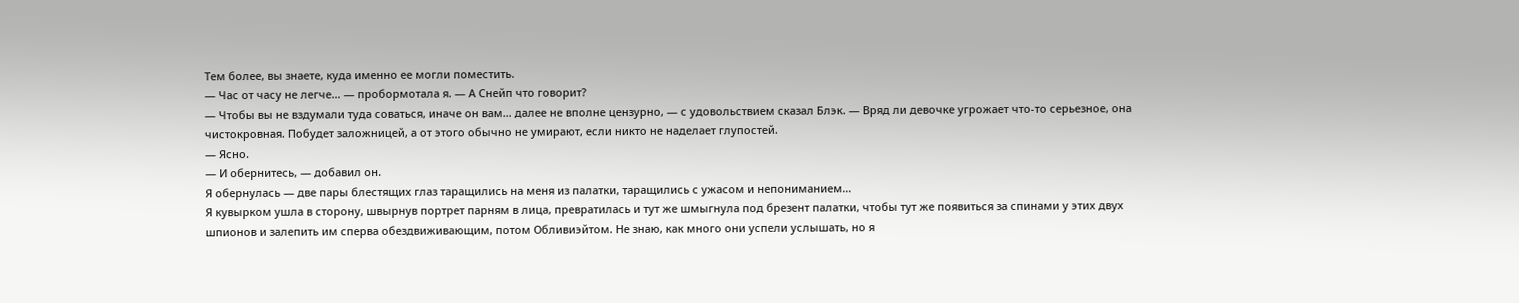Тем более, вы знаете, куда именно ее могли поместить.
— Час от часу не легче… — пробормотала я. — А Снейп что говорит?
— Чтобы вы не вздумали туда соваться, иначе он вам… далее не вполне цензурно, — с удовольствием сказал Блэк. — Вряд ли девочке угрожает что-то серьезное, она чистокровная. Побудет заложницей, а от этого обычно не умирают, если никто не наделает глупостей.
— Ясно.
— И обернитесь, — добавил он.
Я обернулась — две пары блестящих глаз таращились на меня из палатки, таращились с ужасом и непониманием…
Я кувырком ушла в сторону, швырнув портрет парням в лица, превратилась и тут же шмыгнула под брезент палатки, чтобы тут же появиться за спинами у этих двух шпионов и залепить им сперва обездвиживающим, потом Обливиэйтом. Не знаю, как много они успели услышать, но я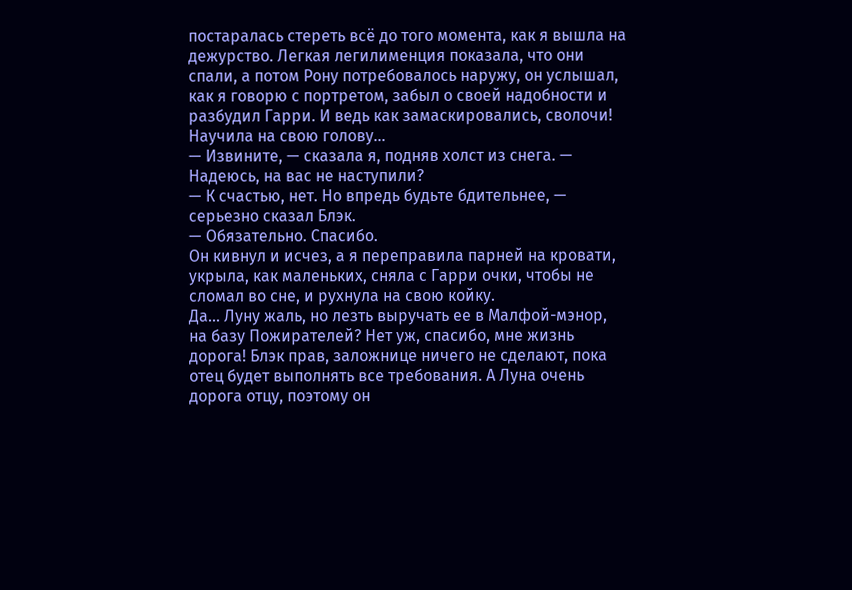постаралась стереть всё до того момента, как я вышла на дежурство. Легкая легилименция показала, что они спали, а потом Рону потребовалось наружу, он услышал, как я говорю с портретом, забыл о своей надобности и разбудил Гарри. И ведь как замаскировались, сволочи! Научила на свою голову…
— Извините, — сказала я, подняв холст из снега. — Надеюсь, на вас не наступили?
— К счастью, нет. Но впредь будьте бдительнее, — серьезно сказал Блэк.
— Обязательно. Спасибо.
Он кивнул и исчез, а я переправила парней на кровати, укрыла, как маленьких, сняла с Гарри очки, чтобы не сломал во сне, и рухнула на свою койку.
Да… Луну жаль, но лезть выручать ее в Малфой-мэнор, на базу Пожирателей? Нет уж, спасибо, мне жизнь дорога! Блэк прав, заложнице ничего не сделают, пока отец будет выполнять все требования. А Луна очень дорога отцу, поэтому он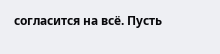согласится на всё. Пусть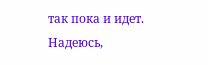так пока и идет.
Надеюсь,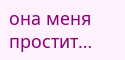она меня простит…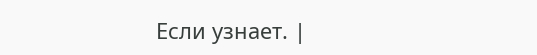Если узнает. |